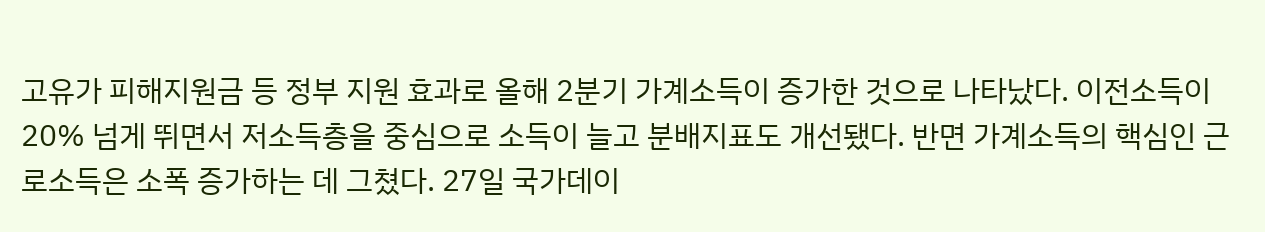고유가 피해지원금 등 정부 지원 효과로 올해 2분기 가계소득이 증가한 것으로 나타났다. 이전소득이 20% 넘게 뛰면서 저소득층을 중심으로 소득이 늘고 분배지표도 개선됐다. 반면 가계소득의 핵심인 근로소득은 소폭 증가하는 데 그쳤다. 27일 국가데이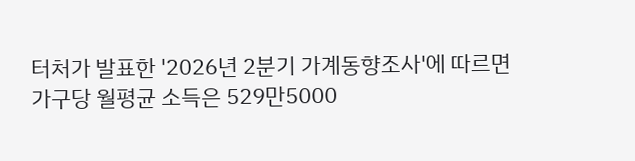터처가 발표한 '2026년 2분기 가계동향조사'에 따르면 가구당 월평균 소득은 529만5000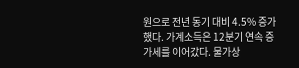원으로 전년 동기 대비 4.5% 증가했다. 가계소득은 12분기 연속 증가세를 이어갔다. 물가상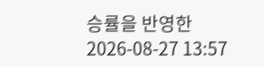승률을 반영한
2026-08-27 13:57